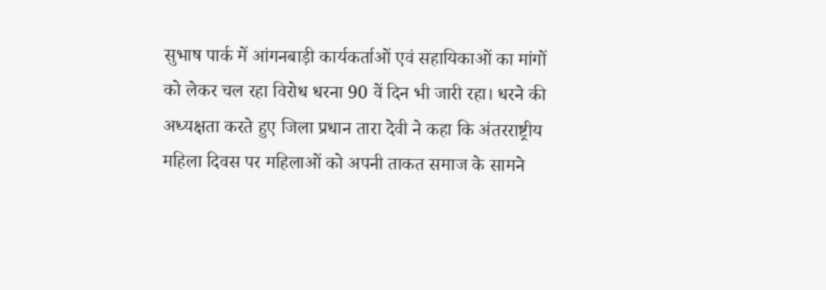सुभाष पार्क में आंगनबाड़ी कार्यकर्ताओं एवं सहायिकाओं का मांगों को लेकर चल रहा विरोध धरना 90 वें दिन भी जारी रहा। धरने की अध्यक्षता करते हुए जिला प्रधान तारा देवी ने कहा कि अंतरराष्ट्रीय महिला दिवस पर महिलाओं को अपनी ताकत समाज के सामने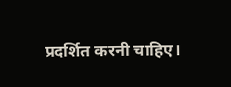प्रदर्शित करनी चाहिए।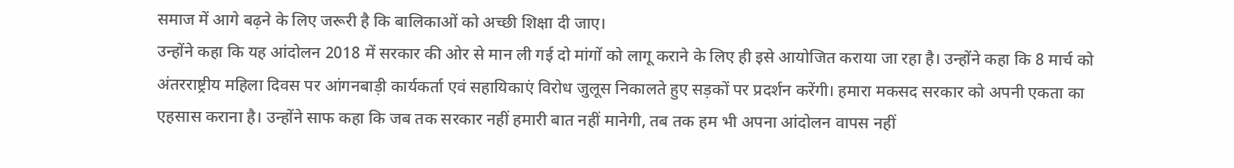समाज में आगे बढ़ने के लिए जरूरी है कि बालिकाओं को अच्छी शिक्षा दी जाए।
उन्होंने कहा कि यह आंदोलन 2018 में सरकार की ओर से मान ली गई दो मांगों को लागू कराने के लिए ही इसे आयोजित कराया जा रहा है। उन्होंने कहा कि 8 मार्च को अंतरराष्ट्रीय महिला दिवस पर आंगनबाड़ी कार्यकर्ता एवं सहायिकाएं विरोध जुलूस निकालते हुए सड़कों पर प्रदर्शन करेंगी। हमारा मकसद सरकार को अपनी एकता का एहसास कराना है। उन्होंने साफ कहा कि जब तक सरकार नहीं हमारी बात नहीं मानेगी, तब तक हम भी अपना आंदोलन वापस नहीं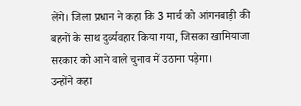लेंगे। जिला प्रधान ने कहा कि 3 मार्च को आंगनबाड़ी की बहनों के साथ दुर्व्यवहार किया गया, जिसका खामियाजा सरकार को आने वाले चुनाव में उठाना पड़ेगा।
उन्होंने कहा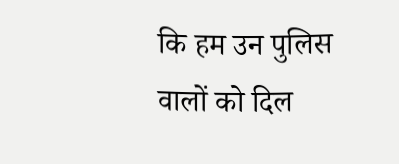कि हम उन पुलिस वालों को दिल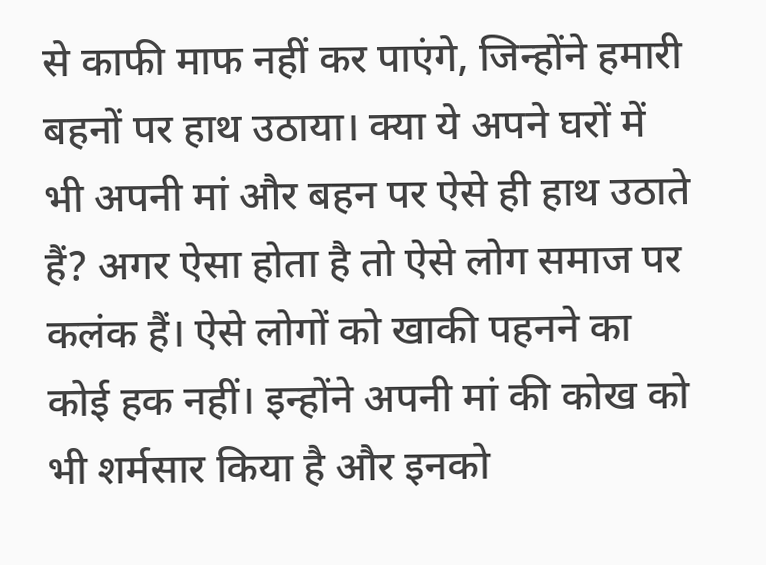से काफी माफ नहीं कर पाएंगे, जिन्होंने हमारी बहनों पर हाथ उठाया। क्या ये अपने घरों में भी अपनी मां और बहन पर ऐसे ही हाथ उठाते हैं? अगर ऐसा होता है तो ऐसे लोग समाज पर कलंक हैं। ऐसे लोगों को खाकी पहनने का कोई हक नहीं। इन्होंने अपनी मां की कोख को भी शर्मसार किया है और इनको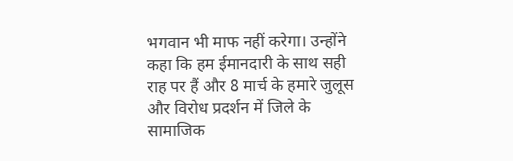भगवान भी माफ नहीं करेगा। उन्होंने कहा कि हम ईमानदारी के साथ सही राह पर हैं और 8 मार्च के हमारे जुलूस और विरोध प्रदर्शन में जिले के सामाजिक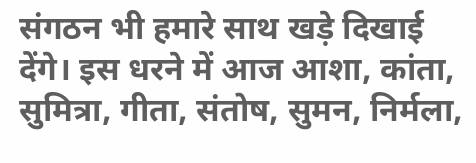संगठन भी हमारे साथ खड़े दिखाई देंगे। इस धरने में आज आशा, कांता, सुमित्रा, गीता, संतोष, सुमन, निर्मला,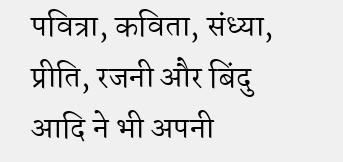पवित्रा, कविता, संध्या, प्रीति, रजनी और बिंदु आदि ने भी अपनी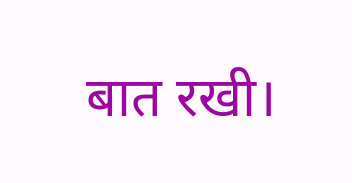बात रखी।